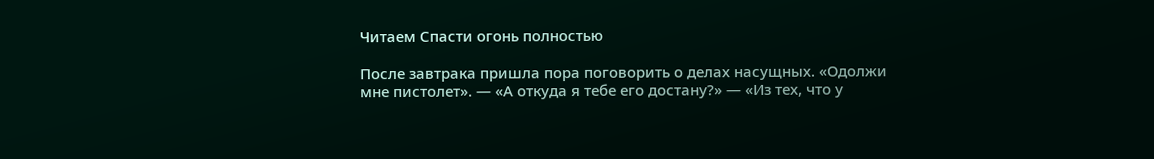Читаем Спасти огонь полностью

После завтрака пришла пора поговорить о делах насущных. «Одолжи мне пистолет». — «А откуда я тебе его достану?» — «Из тех, что у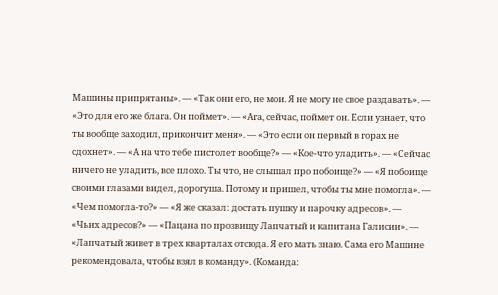Машины припрятаны». — «Так они его, не мои. Я не могу не свое раздавать». — «Это для его же блага. Он поймет». — «Ага, сейчас, поймет он. Если узнает, что ты вообще заходил, прикончит меня». — «Это если он первый в горах не сдохнет». — «А на что тебе пистолет вообще?» — «Кое-что уладить». — «Сейчас ничего не уладить, все плохо. Ты что, не слышал про побоище?» — «Я побоище своими глазами видел, дорогуша. Потому и пришел, чтобы ты мне помогла». — «Чем помогла-то?» — «Я же сказал: достать пушку и парочку адресов». — «Чьих адресов?» — «Пацана по прозвищу Лапчатый и капитана Галисии». — «Лапчатый живет в трех кварталах отсюда. Я его мать знаю. Сама его Машине рекомендовала, чтобы взял в команду». (Команда: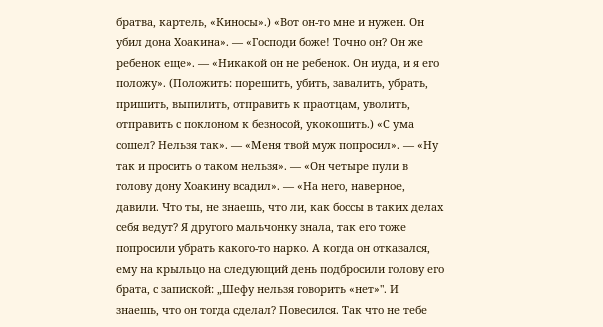братва, картель, «Киносы».) «Вот он-то мне и нужен. Он убил дона Хоакина». — «Господи боже! Точно он? Он же ребенок еще». — «Никакой он не ребенок. Он иуда, и я его положу». (Положить: порешить, убить, завалить, убрать, пришить, выпилить, отправить к праотцам, уволить, отправить с поклоном к безносой, укокошить.) «С ума сошел? Нельзя так». — «Меня твой муж попросил». — «Ну так и просить о таком нельзя». — «Он четыре пули в голову дону Хоакину всадил». — «На него, наверное, давили. Что ты, не знаешь, что ли, как боссы в таких делах себя ведут? Я другого мальчонку знала, так его тоже попросили убрать какого-то нарко. А когда он отказался, ему на крыльцо на следующий день подбросили голову его брата, с запиской: „Шефу нельзя говорить «нет»". И знаешь, что он тогда сделал? Повесился. Так что не тебе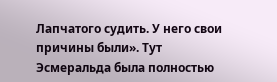Лапчатого судить. У него свои причины были». Тут Эсмеральда была полностью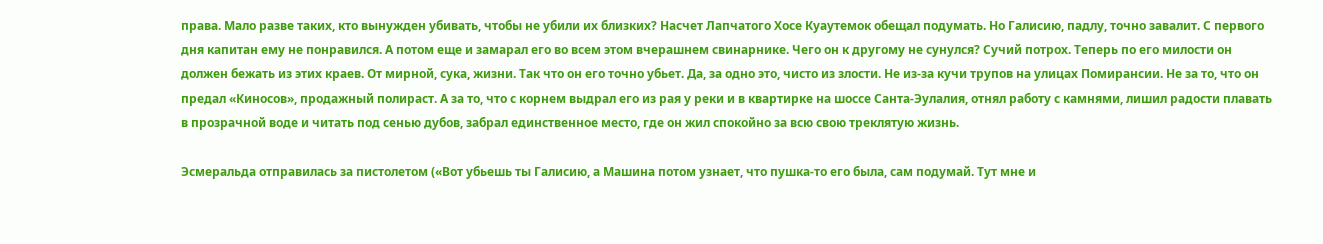права. Мало разве таких, кто вынужден убивать, чтобы не убили их близких? Насчет Лапчатого Хосе Куаутемок обещал подумать. Но Галисию, падлу, точно завалит. С первого дня капитан ему не понравился. А потом еще и замарал его во всем этом вчерашнем свинарнике. Чего он к другому не сунулся? Сучий потрох. Теперь по его милости он должен бежать из этих краев. От мирной, сука, жизни. Так что он его точно убьет. Да, за одно это, чисто из злости. Не из-за кучи трупов на улицах Помирансии. Не за то, что он предал «Киносов», продажный полираст. А за то, что с корнем выдрал его из рая у реки и в квартирке на шоссе Санта-Эулалия, отнял работу с камнями, лишил радости плавать в прозрачной воде и читать под сенью дубов, забрал единственное место, где он жил спокойно за всю свою треклятую жизнь.

Эсмеральда отправилась за пистолетом («Вот убьешь ты Галисию, а Машина потом узнает, что пушка-то его была, сам подумай. Тут мне и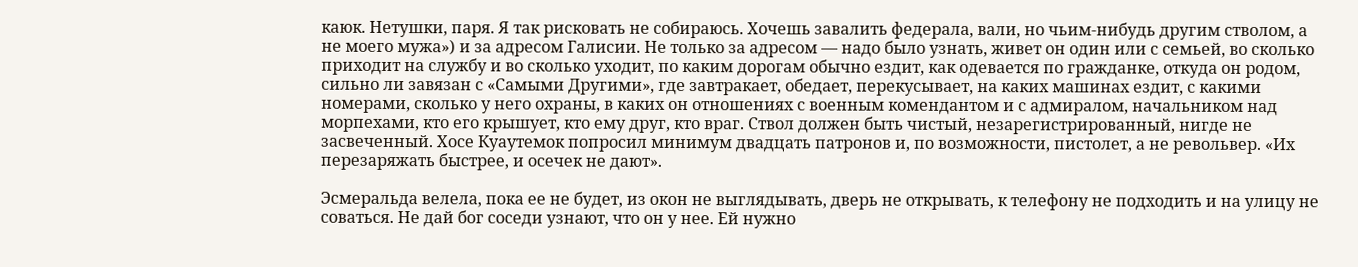каюк. Нетушки, паря. Я так рисковать не собираюсь. Хочешь завалить федерала, вали, но чьим-нибудь другим стволом, а не моего мужа») и за адресом Галисии. Не только за адресом — надо было узнать, живет он один или с семьей, во сколько приходит на службу и во сколько уходит, по каким дорогам обычно ездит, как одевается по гражданке, откуда он родом, сильно ли завязан с «Самыми Другими», где завтракает, обедает, перекусывает, на каких машинах ездит, с какими номерами, сколько у него охраны, в каких он отношениях с военным комендантом и с адмиралом, начальником над морпехами, кто его крышует, кто ему друг, кто враг. Ствол должен быть чистый, незарегистрированный, нигде не засвеченный. Хосе Куаутемок попросил минимум двадцать патронов и, по возможности, пистолет, а не револьвер. «Их перезаряжать быстрее, и осечек не дают».

Эсмеральда велела, пока ее не будет, из окон не выглядывать, дверь не открывать, к телефону не подходить и на улицу не соваться. Не дай бог соседи узнают, что он у нее. Ей нужно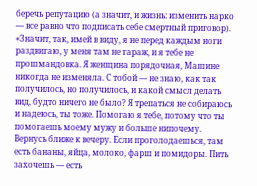беречь репутацию (а значит, и жизнь: изменить нарко — все равно что подписать себе смертный приговор). «Значит, так, имей в виду, я не перед каждым ноги раздвигаю, у меня там не гараж, и я тебе не прошмандовка. Я женщина порядочная, Машине никогда не изменяла. С тобой — не знаю, как так получилось, но получилось, и какой смысл делать вид, будто ничего не было? Я трепаться не собираюсь и надеюсь, ты тоже. Помогаю я тебе, потому что ты помогаешь моему мужу и больше нипочему. Вернусь ближе к вечеру. Если проголодаешься, там есть бананы, яйца, молоко, фарш и помидоры. Пить захочешь — есть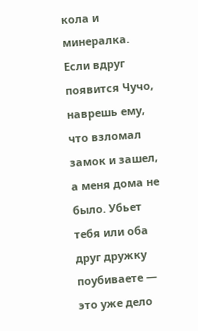кола и минералка. Если вдруг появится Чучо, наврешь ему, что взломал замок и зашел, а меня дома не было. Убьет тебя или оба друг дружку поубиваете — это уже дело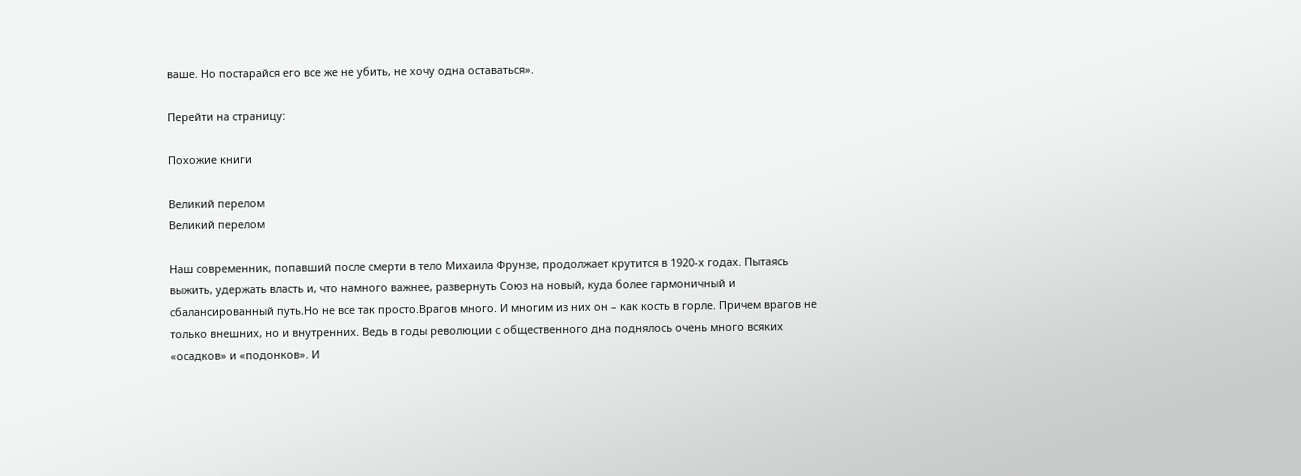ваше. Но постарайся его все же не убить, не хочу одна оставаться».

Перейти на страницу:

Похожие книги

Великий перелом
Великий перелом

Наш современник, попавший после смерти в тело Михаила Фрунзе, продолжает крутится в 1920-х годах. Пытаясь выжить, удержать власть и, что намного важнее, развернуть Союз на новый, куда более гармоничный и сбалансированный путь.Но не все так просто.Врагов много. И многим из них он – как кость в горле. Причем врагов не только внешних, но и внутренних. Ведь в годы революции с общественного дна поднялось очень много всяких «осадков» и «подонков». И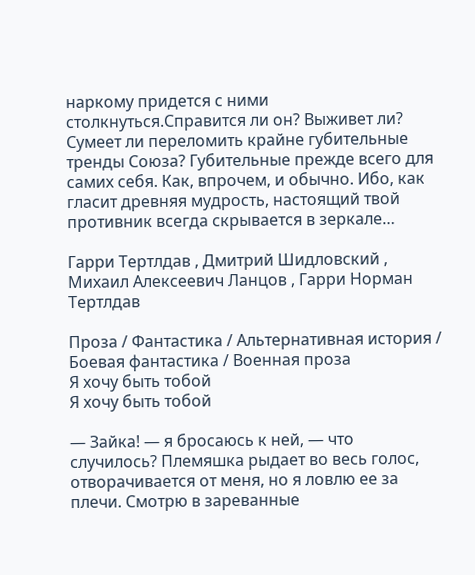наркому придется с ними столкнуться.Справится ли он? Выживет ли? Сумеет ли переломить крайне губительные тренды Союза? Губительные прежде всего для самих себя. Как, впрочем, и обычно. Ибо, как гласит древняя мудрость, настоящий твой противник всегда скрывается в зеркале…

Гарри Тертлдав , Дмитрий Шидловский , Михаил Алексеевич Ланцов , Гарри Норман Тертлдав

Проза / Фантастика / Альтернативная история / Боевая фантастика / Военная проза
Я хочу быть тобой
Я хочу быть тобой

— Зайка! — я бросаюсь к ней, — что случилось? Племяшка рыдает во весь голос, отворачивается от меня, но я ловлю ее за плечи. Смотрю в зареванные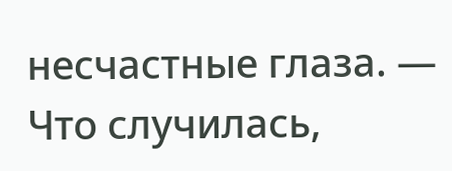несчастные глаза. — Что случилась,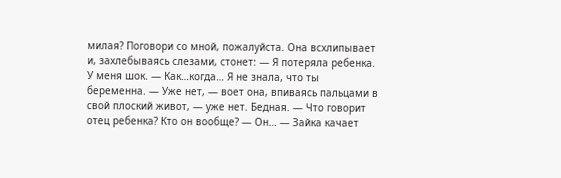милая? Поговори со мной, пожалуйста. Она всхлипывает и, захлебываясь слезами, стонет: — Я потеряла ребенка. У меня шок. — Как…когда… Я не знала, что ты беременна. — Уже нет, — воет она, впиваясь пальцами в свой плоский живот, — уже нет. Бедная. — Что говорит отец ребенка? Кто он вообще? — Он… — Зайка качает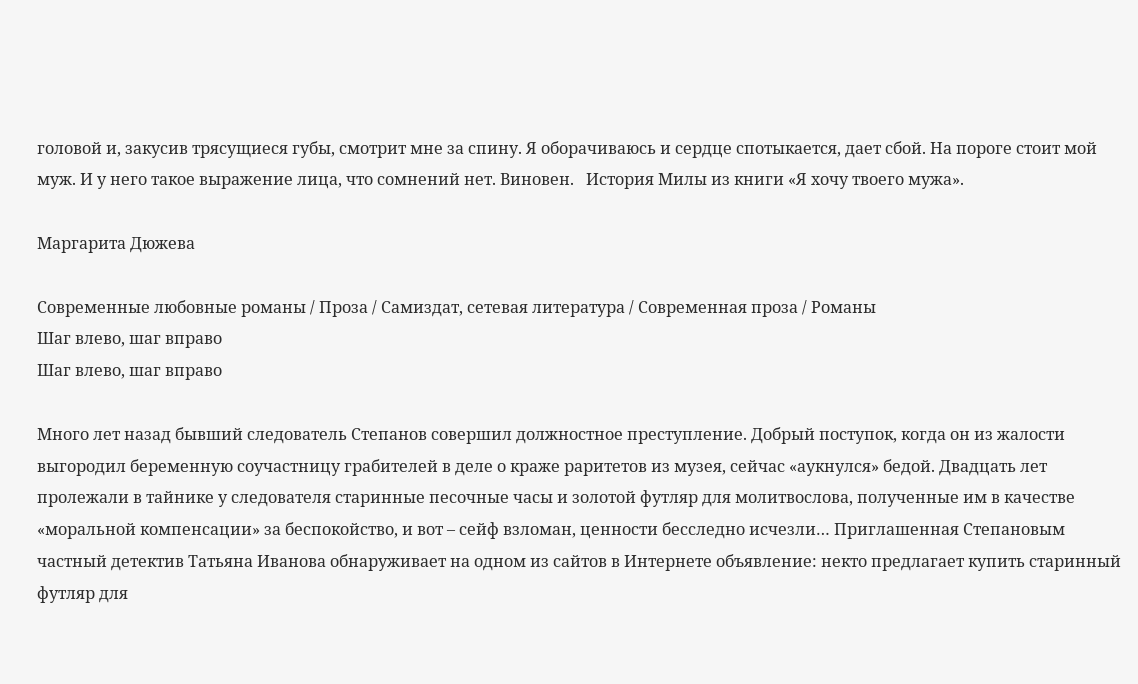головой и, закусив трясущиеся губы, смотрит мне за спину. Я оборачиваюсь и сердце спотыкается, дает сбой. На пороге стоит мой муж. И у него такое выражение лица, что сомнений нет. Виновен.   История Милы из книги «Я хочу твоего мужа».

Маргарита Дюжева

Современные любовные романы / Проза / Самиздат, сетевая литература / Современная проза / Романы
Шаг влево, шаг вправо
Шаг влево, шаг вправо

Много лет назад бывший следователь Степанов совершил должностное преступление. Добрый поступок, когда он из жалости выгородил беременную соучастницу грабителей в деле о краже раритетов из музея, сейчас «аукнулся» бедой. Двадцать лет пролежали в тайнике у следователя старинные песочные часы и золотой футляр для молитвослова, полученные им в качестве «моральной компенсации» за беспокойство, и вот – сейф взломан, ценности бесследно исчезли… Приглашенная Степановым частный детектив Татьяна Иванова обнаруживает на одном из сайтов в Интернете объявление: некто предлагает купить старинный футляр для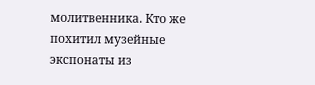молитвенника. Кто же похитил музейные экспонаты из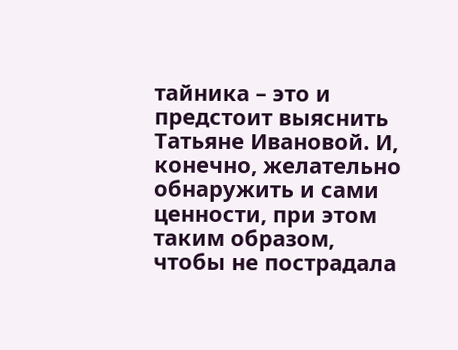тайника – это и предстоит выяснить Татьяне Ивановой. И, конечно, желательно обнаружить и сами ценности, при этом таким образом, чтобы не пострадала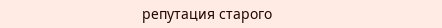репутация старого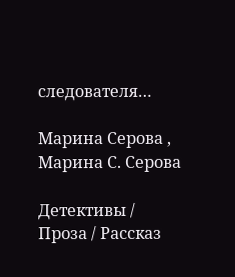следователя…

Марина Серова , Марина С. Серова

Детективы / Проза / Рассказ